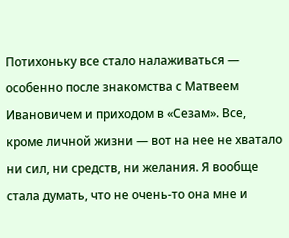Потихоньку все стало налаживаться — особенно после знакомства с Матвеем Ивановичем и приходом в «Сезам». Все, кроме личной жизни — вот на нее не хватало ни сил, ни средств, ни желания. Я вообще стала думать, что не очень-то она мне и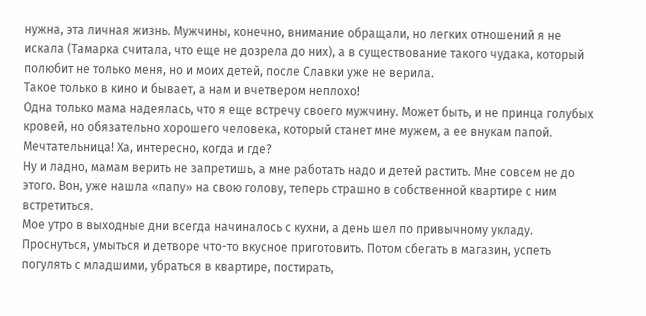нужна, эта личная жизнь. Мужчины, конечно, внимание обращали, но легких отношений я не искала (Тамарка считала, что еще не дозрела до них), а в существование такого чудака, который полюбит не только меня, но и моих детей, после Славки уже не верила.
Такое только в кино и бывает, а нам и вчетвером неплохо!
Одна только мама надеялась, что я еще встречу своего мужчину. Может быть, и не принца голубых кровей, но обязательно хорошего человека, который станет мне мужем, а ее внукам папой.
Мечтательница! Ха, интересно, когда и где?
Ну и ладно, мамам верить не запретишь, а мне работать надо и детей растить. Мне совсем не до этого. Вон, уже нашла «папу» на свою голову, теперь страшно в собственной квартире с ним встретиться.
Мое утро в выходные дни всегда начиналось с кухни, а день шел по привычному укладу. Проснуться, умыться и детворе что-то вкусное приготовить. Потом сбегать в магазин, успеть погулять с младшими, убраться в квартире, постирать,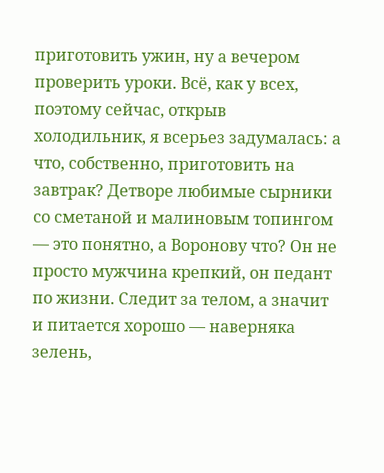приготовить ужин, ну а вечером проверить уроки. Всё, как у всех, поэтому сейчас, открыв холодильник, я всерьез задумалась: а что, собственно, приготовить на завтрак? Детворе любимые сырники со сметаной и малиновым топингом — это понятно, а Воронову что? Он не просто мужчина крепкий, он педант по жизни. Следит за телом, а значит и питается хорошо — наверняка зелень,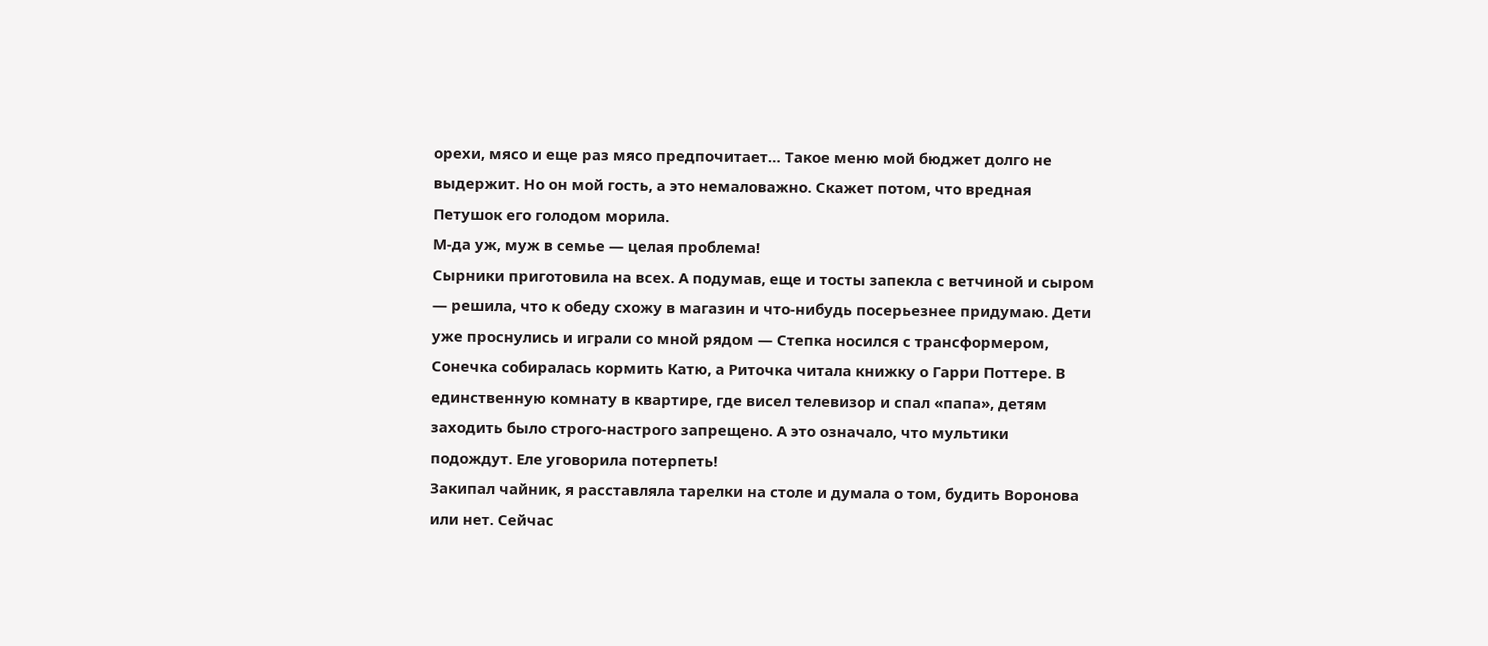орехи, мясо и еще раз мясо предпочитает… Такое меню мой бюджет долго не выдержит. Но он мой гость, а это немаловажно. Скажет потом, что вредная Петушок его голодом морила.
М-да уж, муж в семье — целая проблема!
Сырники приготовила на всех. А подумав, еще и тосты запекла с ветчиной и сыром — решила, что к обеду схожу в магазин и что-нибудь посерьезнее придумаю. Дети уже проснулись и играли со мной рядом — Степка носился с трансформером, Сонечка собиралась кормить Катю, а Риточка читала книжку о Гарри Поттере. В единственную комнату в квартире, где висел телевизор и спал «папа», детям заходить было строго-настрого запрещено. А это означало, что мультики подождут. Еле уговорила потерпеть!
Закипал чайник, я расставляла тарелки на столе и думала о том, будить Воронова или нет. Сейчас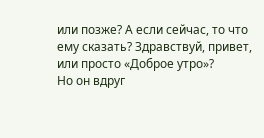или позже? А если сейчас, то что ему сказать? Здравствуй, привет, или просто «Доброе утро»?
Но он вдруг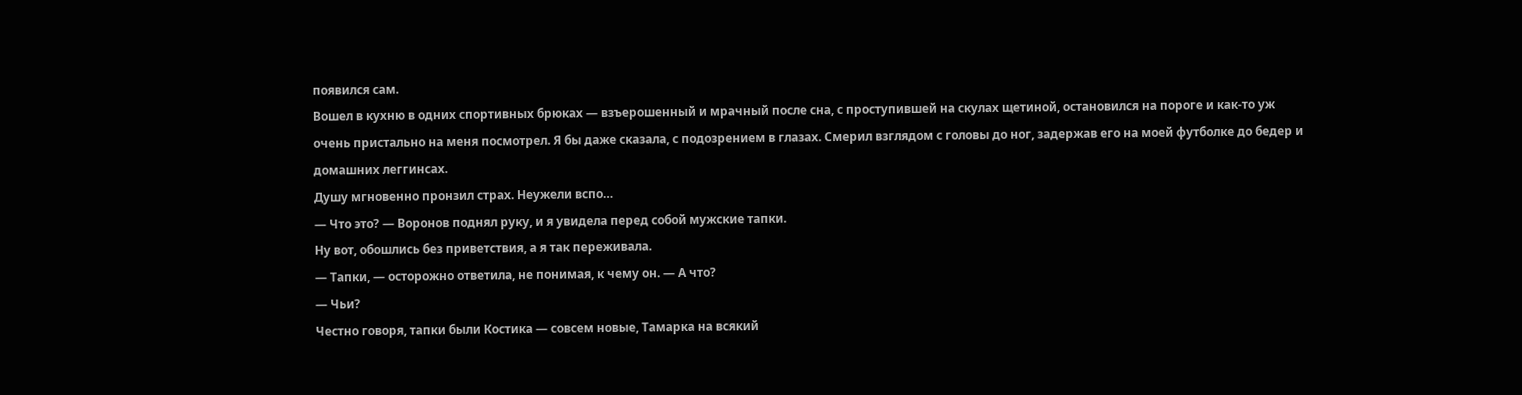появился сам.
Вошел в кухню в одних спортивных брюках — взъерошенный и мрачный после сна, с проступившей на скулах щетиной, остановился на пороге и как-то уж очень пристально на меня посмотрел. Я бы даже сказала, с подозрением в глазах. Смерил взглядом с головы до ног, задержав его на моей футболке до бедер и домашних леггинсах.
Душу мгновенно пронзил страх. Неужели вспо…
— Что это? — Воронов поднял руку, и я увидела перед собой мужские тапки.
Ну вот, обошлись без приветствия, а я так переживала.
— Тапки, — осторожно ответила, не понимая, к чему он. — А что?
— Чьи?
Честно говоря, тапки были Костика — совсем новые, Тамарка на всякий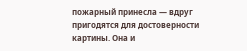пожарный принесла — вдруг пригодятся для достоверности картины. Она и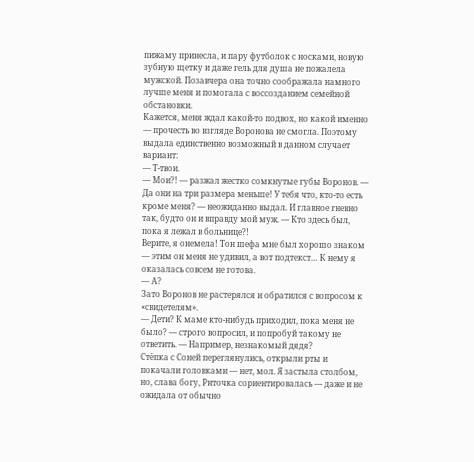пижаму принесла, и пару футболок с носками, новую зубную щетку и даже гель для душа не пожалела мужской. Позавчера она точно соображала намного лучше меня и помогала с воссозданием семейной обстановки.
Кажется, меня ждал какой-то подвох, но какой именно — прочесть во взгляде Воронова не смогла. Поэтому выдала единственно возможный в данном случает вариант:
— Т-твои.
— Мои?! — разжал жестко сомкнутые губы Воронов. — Да они на три размера меньше! У тебя что, кто-то есть кроме меня? — неожиданно выдал. И главное гневно так, будто он и вправду мой муж. — Кто здесь был, пока я лежал в больнице?!
Верите, я онемела! Тон шефа мне был хорошо знаком — этим он меня не удивил, а вот подтекст… К нему я оказалась совсем не готова.
— А?
Зато Воронов не растерялся и обратился с вопросом к «свидетелям».
— Дети? К маме кто-нибудь приходил, пока меня не было? — строго вопросил, и попробуй такому не ответить. — Например, незнакомый дядя?
Стёпка с Соней переглянулись, открыли рты и покачали головками — нет, мол. Я застыла столбом, но, слава богу, Риточка сориентировалась — даже и не ожидала от обычно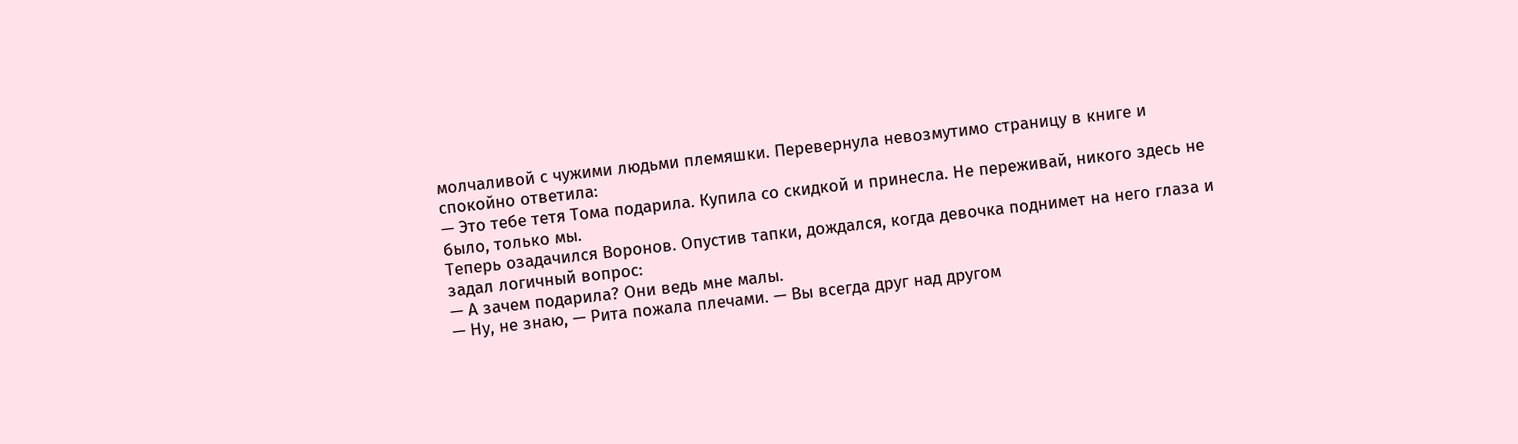молчаливой с чужими людьми племяшки. Перевернула невозмутимо страницу в книге и спокойно ответила:
— Это тебе тетя Тома подарила. Купила со скидкой и принесла. Не переживай, никого здесь не было, только мы.
Теперь озадачился Воронов. Опустив тапки, дождался, когда девочка поднимет на него глаза и задал логичный вопрос:
— А зачем подарила? Они ведь мне малы.
— Ну, не знаю, — Рита пожала плечами. — Вы всегда друг над другом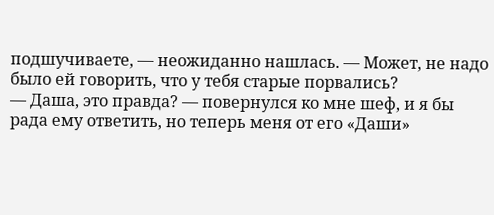подшучиваете, — неожиданно нашлась. — Может, не надо было ей говорить, что у тебя старые порвались?
— Даша, это правда? — повернулся ко мне шеф, и я бы рада ему ответить, но теперь меня от его «Даши»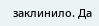заклинило. Да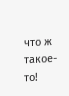что ж такое-то!